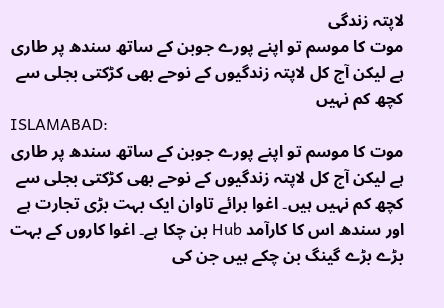لاپتہ زندگی
موت کا موسم تو اپنے پورے جوبن کے ساتھ سندھ پر طاری ہے لیکن آج کل لاپتہ زندگیوں کے نوحے بھی کڑکتی بجلی سے کچھ کم نہیں
ISLAMABAD:
موت کا موسم تو اپنے پورے جوبن کے ساتھ سندھ پر طاری ہے لیکن آج کل لاپتہ زندگیوں کے نوحے بھی کڑکتی بجلی سے کچھ کم نہیں ہیں۔ اغوا برائے تاوان ایک بہت بڑی تجارت ہے اور سندھ اس کا کارآمد Hub بن چکا ہے۔ اغوا کاروں کے بہت بڑے بڑے گینگ بن چکے ہیں جن کی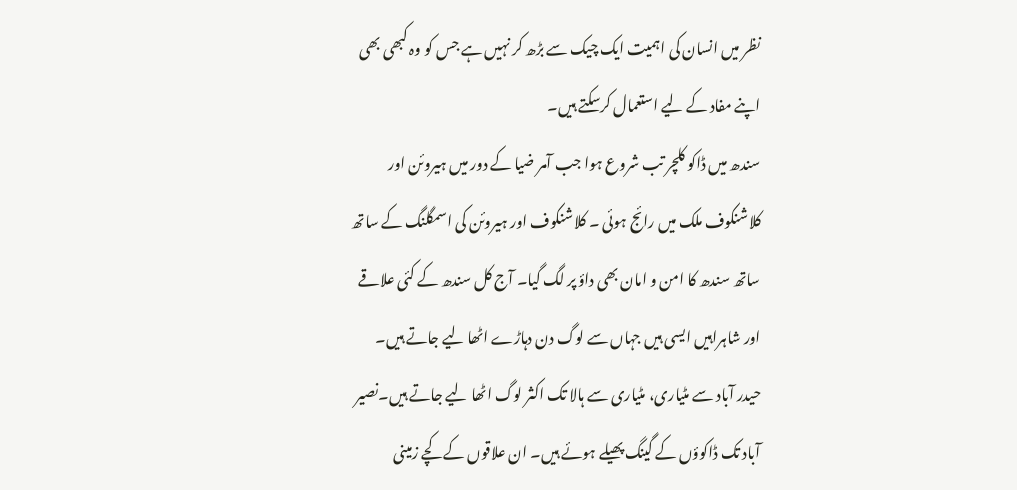نظر میں انسان کی اہمیت ایک چیک سے بڑھ کر نہیں ہے جس کو وہ کبھی بھی اپنے مفاد کے لیے استعمال کرسکتے ہیں۔
سندھ میں ڈاکو کلچر تب شروع ہوا جب آمر ضیا کے دور میں ہیروئن اور کلاشنکوف ملک میں رائج ہوئی ۔ کلاشنکوف اور ہیروئن کی اسمگلنگ کے ساتھ ساتھ سندھ کا امن و امان بھی داؤ پر لگ گیا۔ آج کل سندھ کے کئی علاقے اور شاہراہیں ایسی ہیں جہاں سے لوگ دن دہاڑے اٹھا لیے جاتے ہیں۔ حیدر آباد سے مٹیاری، مٹیاری سے ہالا تک اکثر لوگ اٹھا لیے جاتے ہیں۔نصیر آباد تک ڈاکوؤں کے گینگ پھیلے ہوئے ہیں۔ ان علاقوں کے کچے زمینی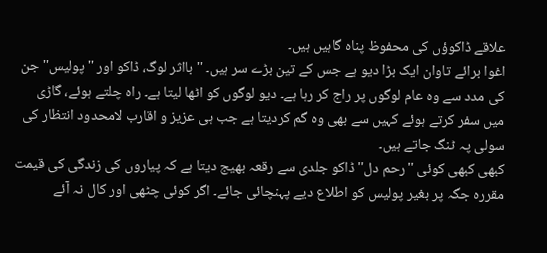علاقے ڈاکوؤں کی محفوظ پناہ گاہیں ہیں۔
اغوا برائے تاوان ایک بڑا دیو ہے جس کے تین بڑے سر ہیں۔ ''بااثر لوگ، ڈاکو اور ''پولیس'' جن کی مدد سے وہ عام لوگوں پر راج کر رہا ہے۔ دیو لوگوں کو اٹھا لیتا ہے۔ راہ چلتے ہوئے، گاڑی میں سفر کرتے ہوئے کہیں سے بھی وہ گم کردیتا ہے جب ہی عزیز و اقارب لامحدود انتظار کی سولی پہ ٹنگ جاتے ہیں۔
کبھی کبھی کوئی ''رحم دل'' ڈاکو جلدی سے رقعہ بھیج دیتا ہے کہ پیاروں کی زندگی کی قیمت مقررہ جگہ پر بغیر پولیس کو اطلاع دیے پہنچائی جائے۔ اگر کوئی چٹھی اور کال نہ آئے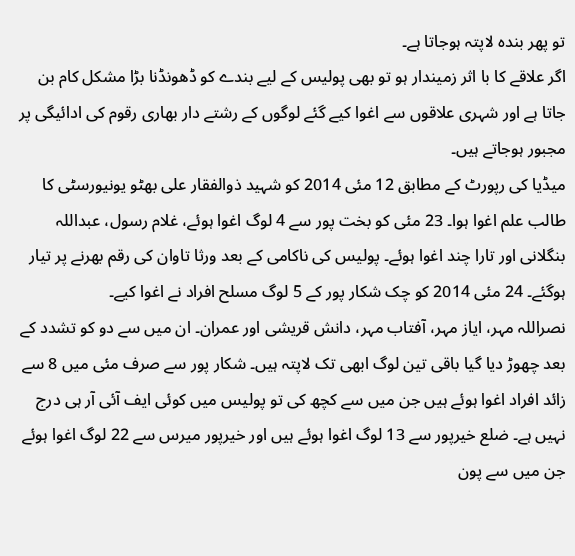تو پھر بندہ لاپتہ ہوجاتا ہے۔
اگر علاقے کا با اثر زمیندار ہو تو بھی پولیس کے لیے بندے کو ڈھونڈنا بڑا مشکل کام بن جاتا ہے اور شہری علاقوں سے اغوا کیے گئے لوگوں کے رشتے دار بھاری رقوم کی ادائیگی پر مجبور ہوجاتے ہیں۔
میڈیا کی رپورٹ کے مطابق 12 مئی 2014 کو شہید ذوالفقار علی بھٹو یونیورسٹی کا طالب علم اغوا ہوا۔ 23 مئی کو بخت پور سے 4 لوگ اغوا ہوئے، غلام رسول، عبداللہ بنگلانی اور تارا چند اغوا ہوئے۔ پولیس کی ناکامی کے بعد ورثا تاوان کی رقم بھرنے پر تیار ہوگئے۔ 24 مئی 2014 کو چک شکار پور کے 5 لوگ مسلح افراد نے اغوا کیے۔
نصراللہ مہر، ایاز مہر، آفتاب مہر، دانش قریشی اور عمران۔ ان میں سے دو کو تشدد کے بعد چھوڑ دیا گیا باقی تین لوگ ابھی تک لاپتہ ہیں۔ شکار پور سے صرف مئی میں 8 سے زائد افراد اغوا ہوئے ہیں جن میں سے کچھ کی تو پولیس میں کوئی ایف آئی آر ہی درج نہیں ہے۔ ضلع خیرپور سے 13 لوگ اغوا ہوئے ہیں اور خیرپور میرس سے 22 لوگ اغوا ہوئے جن میں سے پون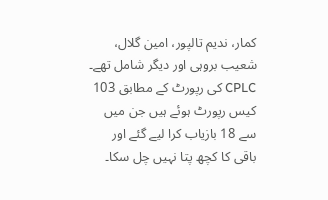کمار، ندیم تالپور، امین گلال، شعیب بروہی اور دیگر شامل تھے۔ CPLC کی رپورٹ کے مطابق 103 کیس رپورٹ ہوئے ہیں جن میں سے 18 بازیاب کرا لیے گئے اور باقی کا کچھ پتا نہیں چل سکا۔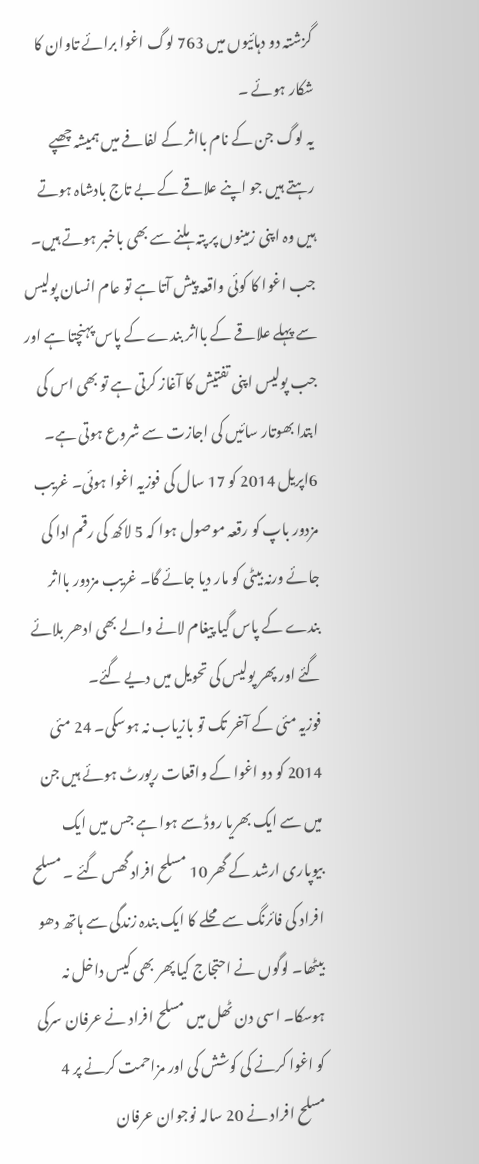گزشتہ دو دہائیوں میں 763 لوگ اغوا برائے تاوان کا شکار ہوئے ۔
یہ لوگ جن کے نام بااثر کے لفافے میں ہمیشہ چھپے رہتے ہیں جو اپنے علاقے کے بے تاج بادشاہ ہوتے ہیں وہ اپنی زمینوں پر پتہ ہلنے سے بھی باخبر ہوتے ہیں۔ جب اغوا کا کوئی واقعہ پیش آتا ہے تو عام انسان پولیس سے پہلے علاقے کے بااثر بندے کے پاس پہنچتا ہے اور جب پولیس اپنی تفتیش کا آغاز کرتی ہے تو بھی اس کی ابتدا بھوتار سائیں کی اجازت سے شروع ہوتی ہے۔ 6اپریل 2014 کو 17 سال کی فوزیہ اغوا ہوئی۔ غریب مزدور باپ کو رقعہ موصول ہوا کہ 5 لاکھ کی رقم ادا کی جائے ورنہ بیٹی کو مار دیا جائے گا۔ غریب مزدور بااثر بندے کے پاس گیا پیغام لانے والے بھی ادھر بلائے گئے اور پھر پولیس کی تحویل میں دیے گئے۔
فوزیہ مئی کے آخر تک تو بازیاب نہ ہوسکی۔ 24 مئی 2014 کو دو اغوا کے واقعات رپورٹ ہوئے ہیں جن میں سے ایک بھریا روڈ سے ہوا ہے جس میں ایک بیوپاری ارشد کے گھر 10 مسلح افراد گھس گئے ۔ مسلح افراد کی فائرنگ سے محلے کا ایک بندہ زندگی سے ہاتھ دھو بیٹھا۔ لوگوں نے احتجاج کیا پھر بھی کیس داخل نہ ہوسکا۔ اسی دن ٹھل میں مسلح افراد نے عرفان سرکی کو اغوا کرنے کی کوشش کی اور مزاحمت کرنے پر 4 مسلح افراد نے 20 سالہ نوجوان عرفان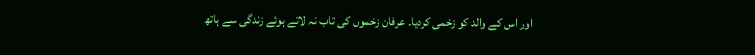اور اس کے والد کو زخمی کردیا۔ عرفان زخموں کی تاب نہ لاتے ہوئے زندگی سے ہاتھ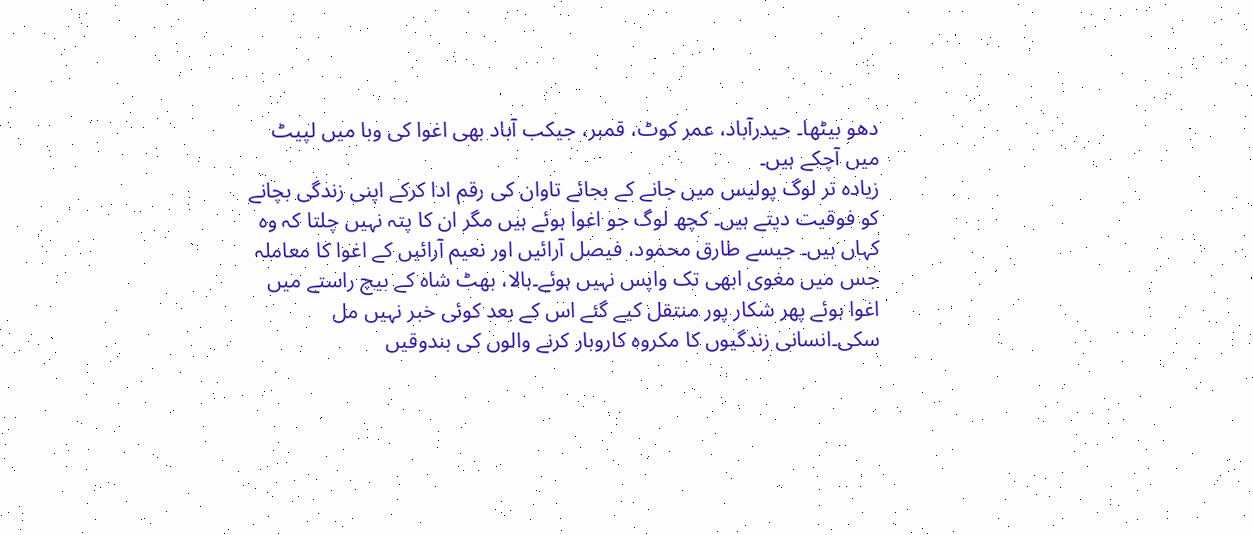دھو بیٹھا۔ حیدرآباد، عمر کوٹ، قمبر، جیکب آباد بھی اغوا کی وبا میں لپیٹ میں آچکے ہیں۔
زیادہ تر لوگ پولیس میں جانے کے بجائے تاوان کی رقم ادا کرکے اپنی زندگی بچانے کو فوقیت دیتے ہیں۔ کچھ لوگ جو اغوا ہوئے ہیں مگر ان کا پتہ نہیں چلتا کہ وہ کہاں ہیں۔ جیسے طارق محمود، فیصل آرائیں اور نعیم آرائیں کے اغوا کا معاملہ جس میں مغوی ابھی تک واپس نہیں ہوئے۔ہالا، بھٹ شاہ کے بیچ راستے میں اغوا ہوئے پھر شکار پور منتقل کیے گئے اس کے بعد کوئی خبر نہیں مل سکی۔انسانی زندگیوں کا مکروہ کاروبار کرنے والوں کی بندوقیں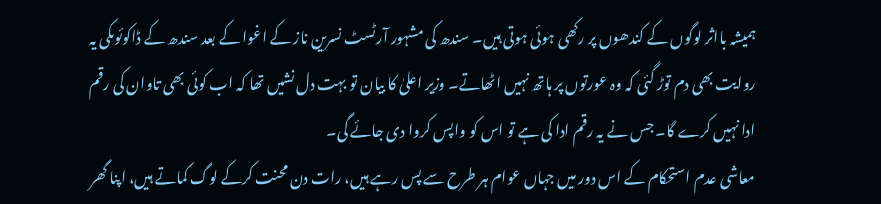ہمیشہ بااثر لوگوں کے کندھوں پر رکھی ہوئی ہوتی ہیں۔ سندھ کی مشہور آرٹسٹ نسرین ناز کے اغوا کے بعد سندھ کے ڈاکوئوںکی یہ روایت بھی دم توڑ گئی کہ وہ عورتوں پر ہاتھ نہیں اٹھاتے۔ وزیر اعلیٰ کا بیان تو بہت دل نشیں تھا کہ اب کوئی بھی تاوان کی رقم ادا نہیں کرے گا۔ جس نے یہ رقم ادا کی ہے تو اس کو واپس کروا دی جائے گی۔
معاشی عدم استحکام کے اس دور میں جہاں عوام ہر طرح سے پس رہے ہیں، رات دن محنت کرکے لوگ کماتے ہیں، اپنا گھر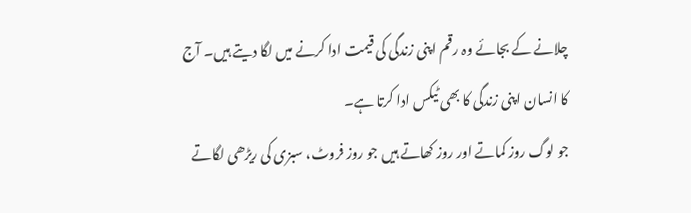چلانے کے بجائے وہ رقم اپنی زندگی کی قیمت ادا کرنے میں لگا دیتے ہیں۔ آج کا انسان اپنی زندگی کا بھی ٹیکس ادا کرتا ہے۔
جو لوگ روز کماتے اور روز کھاتے ہیں جو روز فروٹ، سبزی کی ریڑھی لگاتے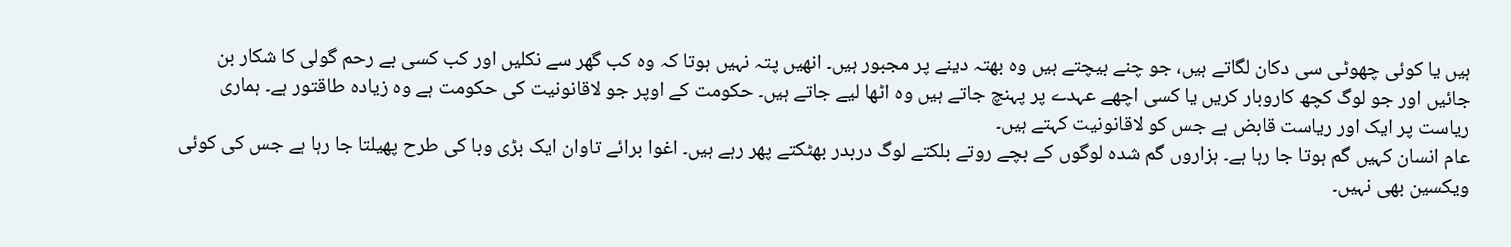ہیں یا کوئی چھوٹی سی دکان لگاتے ہیں، جو چنے بیچتے ہیں وہ بھتہ دینے پر مجبور ہیں۔ انھیں پتہ نہیں ہوتا کہ وہ کب گھر سے نکلیں اور کب کسی بے رحم گولی کا شکار بن جائیں اور جو لوگ کچھ کاروبار کریں یا کسی اچھے عہدے پر پہنچ جاتے ہیں وہ اٹھا لیے جاتے ہیں۔ حکومت کے اوپر جو لاقانونیت کی حکومت ہے وہ زیادہ طاقتور ہے۔ ہماری ریاست پر ایک اور ریاست قابض ہے جس کو لاقانونیت کہتے ہیں۔
عام انسان کہیں گم ہوتا جا رہا ہے۔ ہزاروں گم شدہ لوگوں کے بچے روتے بلکتے لوگ دربدر بھٹکتے پھر رہے ہیں۔ اغوا برائے تاوان ایک بڑی وبا کی طرح پھیلتا جا رہا ہے جس کی کوئی ویکسین بھی نہیں۔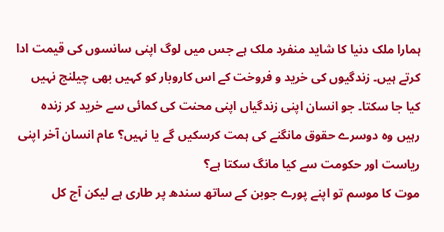ہمارا ملک دنیا کا شاید منفرد ملک ہے جس میں لوگ اپنی سانسوں کی قیمت ادا کرتے ہیں۔ زندگیوں کی خرید و فروخت کے اس کاروبار کو کہیں بھی چیلنج نہیں کیا جا سکتا۔ جو انسان اپنی زندگیاں اپنی محنت کی کمائی سے خرید کر زندہ رہیں وہ دوسرے حقوق مانگنے کی ہمت کرسکیں گے یا نہیں؟ عام انسان آخر اپنی ریاست اور حکومت سے کیا مانگ سکتا ہے؟
موت کا موسم تو اپنے پورے جوبن کے ساتھ سندھ پر طاری ہے لیکن آج کل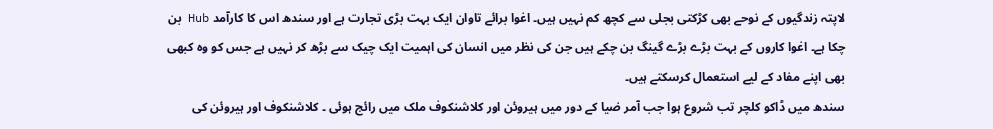لاپتہ زندگیوں کے نوحے بھی کڑکتی بجلی سے کچھ کم نہیں ہیں۔ اغوا برائے تاوان ایک بہت بڑی تجارت ہے اور سندھ اس کا کارآمد Hub بن چکا ہے۔ اغوا کاروں کے بہت بڑے بڑے گینگ بن چکے ہیں جن کی نظر میں انسان کی اہمیت ایک چیک سے بڑھ کر نہیں ہے جس کو وہ کبھی بھی اپنے مفاد کے لیے استعمال کرسکتے ہیں۔
سندھ میں ڈاکو کلچر تب شروع ہوا جب آمر ضیا کے دور میں ہیروئن اور کلاشنکوف ملک میں رائج ہوئی ۔ کلاشنکوف اور ہیروئن کی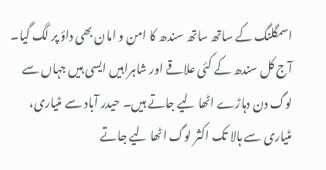اسمگلنگ کے ساتھ ساتھ سندھ کا امن و امان بھی داؤ پر لگ گیا۔ آج کل سندھ کے کئی علاقے اور شاہراہیں ایسی ہیں جہاں سے لوگ دن دہاڑے اٹھا لیے جاتے ہیں۔ حیدر آباد سے مٹیاری، مٹیاری سے ہالا تک اکثر لوگ اٹھا لیے جاتے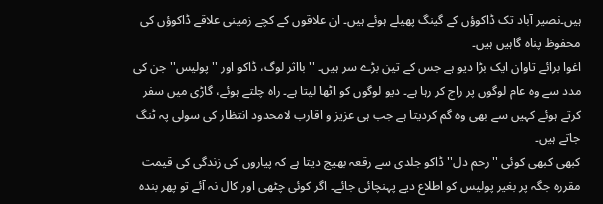ہیں۔نصیر آباد تک ڈاکوؤں کے گینگ پھیلے ہوئے ہیں۔ ان علاقوں کے کچے زمینی علاقے ڈاکوؤں کی محفوظ پناہ گاہیں ہیں۔
اغوا برائے تاوان ایک بڑا دیو ہے جس کے تین بڑے سر ہیں۔ ''بااثر لوگ، ڈاکو اور ''پولیس'' جن کی مدد سے وہ عام لوگوں پر راج کر رہا ہے۔ دیو لوگوں کو اٹھا لیتا ہے۔ راہ چلتے ہوئے، گاڑی میں سفر کرتے ہوئے کہیں سے بھی وہ گم کردیتا ہے جب ہی عزیز و اقارب لامحدود انتظار کی سولی پہ ٹنگ جاتے ہیں۔
کبھی کبھی کوئی ''رحم دل'' ڈاکو جلدی سے رقعہ بھیج دیتا ہے کہ پیاروں کی زندگی کی قیمت مقررہ جگہ پر بغیر پولیس کو اطلاع دیے پہنچائی جائے۔ اگر کوئی چٹھی اور کال نہ آئے تو پھر بندہ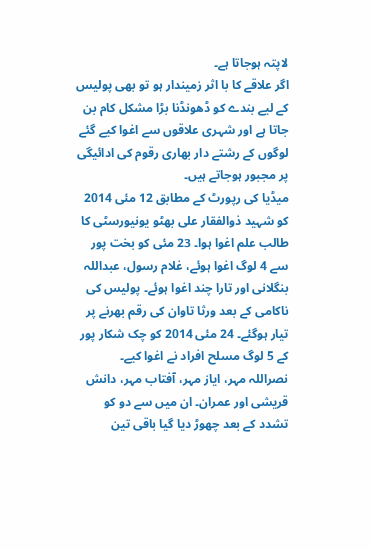لاپتہ ہوجاتا ہے۔
اگر علاقے کا با اثر زمیندار ہو تو بھی پولیس کے لیے بندے کو ڈھونڈنا بڑا مشکل کام بن جاتا ہے اور شہری علاقوں سے اغوا کیے گئے لوگوں کے رشتے دار بھاری رقوم کی ادائیگی پر مجبور ہوجاتے ہیں۔
میڈیا کی رپورٹ کے مطابق 12 مئی 2014 کو شہید ذوالفقار علی بھٹو یونیورسٹی کا طالب علم اغوا ہوا۔ 23 مئی کو بخت پور سے 4 لوگ اغوا ہوئے، غلام رسول، عبداللہ بنگلانی اور تارا چند اغوا ہوئے۔ پولیس کی ناکامی کے بعد ورثا تاوان کی رقم بھرنے پر تیار ہوگئے۔ 24 مئی 2014 کو چک شکار پور کے 5 لوگ مسلح افراد نے اغوا کیے۔
نصراللہ مہر، ایاز مہر، آفتاب مہر، دانش قریشی اور عمران۔ ان میں سے دو کو تشدد کے بعد چھوڑ دیا گیا باقی تین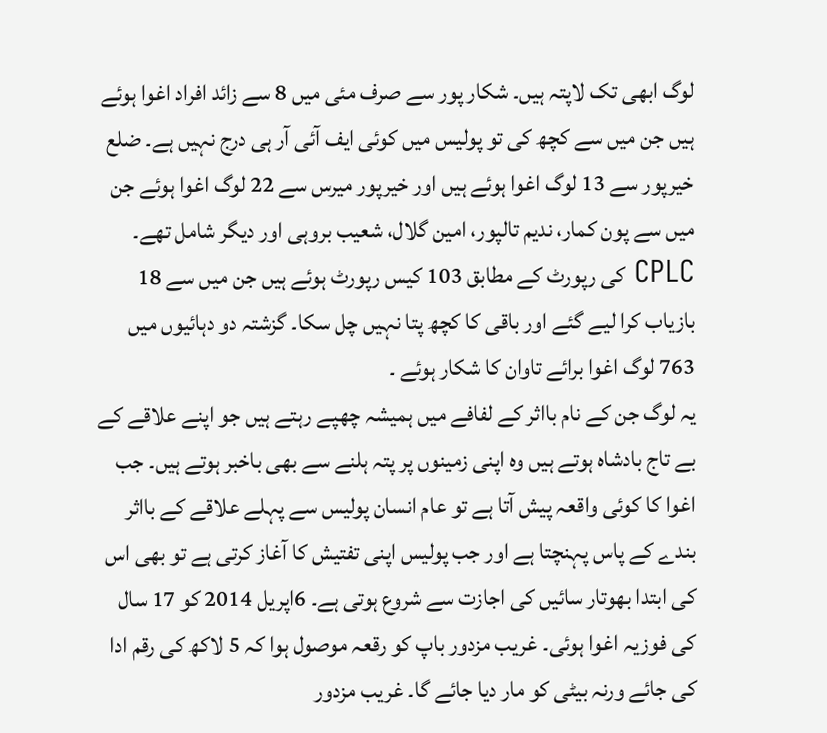لوگ ابھی تک لاپتہ ہیں۔ شکار پور سے صرف مئی میں 8 سے زائد افراد اغوا ہوئے ہیں جن میں سے کچھ کی تو پولیس میں کوئی ایف آئی آر ہی درج نہیں ہے۔ ضلع خیرپور سے 13 لوگ اغوا ہوئے ہیں اور خیرپور میرس سے 22 لوگ اغوا ہوئے جن میں سے پون کمار، ندیم تالپور، امین گلال، شعیب بروہی اور دیگر شامل تھے۔ CPLC کی رپورٹ کے مطابق 103 کیس رپورٹ ہوئے ہیں جن میں سے 18 بازیاب کرا لیے گئے اور باقی کا کچھ پتا نہیں چل سکا۔ گزشتہ دو دہائیوں میں 763 لوگ اغوا برائے تاوان کا شکار ہوئے ۔
یہ لوگ جن کے نام بااثر کے لفافے میں ہمیشہ چھپے رہتے ہیں جو اپنے علاقے کے بے تاج بادشاہ ہوتے ہیں وہ اپنی زمینوں پر پتہ ہلنے سے بھی باخبر ہوتے ہیں۔ جب اغوا کا کوئی واقعہ پیش آتا ہے تو عام انسان پولیس سے پہلے علاقے کے بااثر بندے کے پاس پہنچتا ہے اور جب پولیس اپنی تفتیش کا آغاز کرتی ہے تو بھی اس کی ابتدا بھوتار سائیں کی اجازت سے شروع ہوتی ہے۔ 6اپریل 2014 کو 17 سال کی فوزیہ اغوا ہوئی۔ غریب مزدور باپ کو رقعہ موصول ہوا کہ 5 لاکھ کی رقم ادا کی جائے ورنہ بیٹی کو مار دیا جائے گا۔ غریب مزدور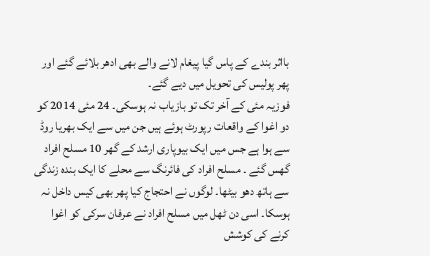بااثر بندے کے پاس گیا پیغام لانے والے بھی ادھر بلائے گئے اور پھر پولیس کی تحویل میں دیے گئے۔
فوزیہ مئی کے آخر تک تو بازیاب نہ ہوسکی۔ 24 مئی 2014 کو دو اغوا کے واقعات رپورٹ ہوئے ہیں جن میں سے ایک بھریا روڈ سے ہوا ہے جس میں ایک بیوپاری ارشد کے گھر 10 مسلح افراد گھس گئے ۔ مسلح افراد کی فائرنگ سے محلے کا ایک بندہ زندگی سے ہاتھ دھو بیٹھا۔ لوگوں نے احتجاج کیا پھر بھی کیس داخل نہ ہوسکا۔ اسی دن ٹھل میں مسلح افراد نے عرفان سرکی کو اغوا کرنے کی کوشش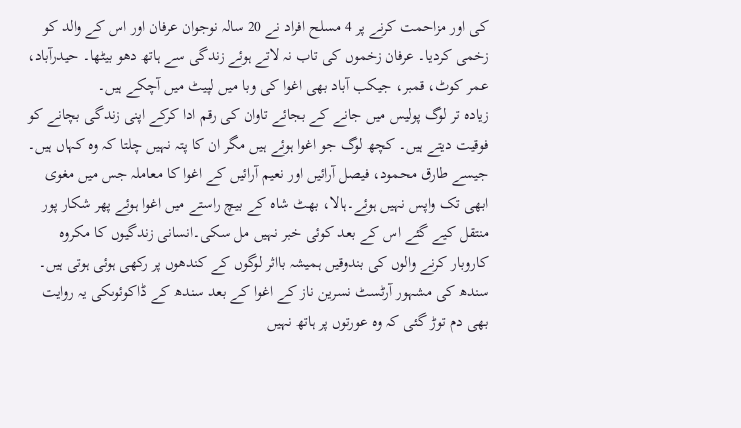کی اور مزاحمت کرنے پر 4 مسلح افراد نے 20 سالہ نوجوان عرفان اور اس کے والد کو زخمی کردیا۔ عرفان زخموں کی تاب نہ لاتے ہوئے زندگی سے ہاتھ دھو بیٹھا۔ حیدرآباد، عمر کوٹ، قمبر، جیکب آباد بھی اغوا کی وبا میں لپیٹ میں آچکے ہیں۔
زیادہ تر لوگ پولیس میں جانے کے بجائے تاوان کی رقم ادا کرکے اپنی زندگی بچانے کو فوقیت دیتے ہیں۔ کچھ لوگ جو اغوا ہوئے ہیں مگر ان کا پتہ نہیں چلتا کہ وہ کہاں ہیں۔ جیسے طارق محمود، فیصل آرائیں اور نعیم آرائیں کے اغوا کا معاملہ جس میں مغوی ابھی تک واپس نہیں ہوئے۔ہالا، بھٹ شاہ کے بیچ راستے میں اغوا ہوئے پھر شکار پور منتقل کیے گئے اس کے بعد کوئی خبر نہیں مل سکی۔انسانی زندگیوں کا مکروہ کاروبار کرنے والوں کی بندوقیں ہمیشہ بااثر لوگوں کے کندھوں پر رکھی ہوئی ہوتی ہیں۔ سندھ کی مشہور آرٹسٹ نسرین ناز کے اغوا کے بعد سندھ کے ڈاکوئوںکی یہ روایت بھی دم توڑ گئی کہ وہ عورتوں پر ہاتھ نہیں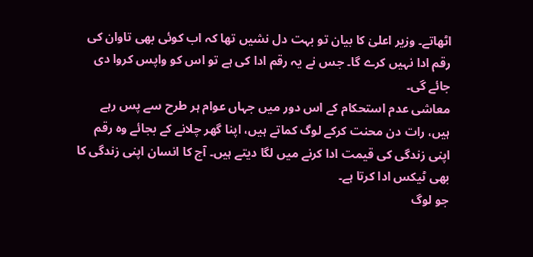اٹھاتے۔ وزیر اعلیٰ کا بیان تو بہت دل نشیں تھا کہ اب کوئی بھی تاوان کی رقم ادا نہیں کرے گا۔ جس نے یہ رقم ادا کی ہے تو اس کو واپس کروا دی جائے گی۔
معاشی عدم استحکام کے اس دور میں جہاں عوام ہر طرح سے پس رہے ہیں، رات دن محنت کرکے لوگ کماتے ہیں، اپنا گھر چلانے کے بجائے وہ رقم اپنی زندگی کی قیمت ادا کرنے میں لگا دیتے ہیں۔ آج کا انسان اپنی زندگی کا بھی ٹیکس ادا کرتا ہے۔
جو لوگ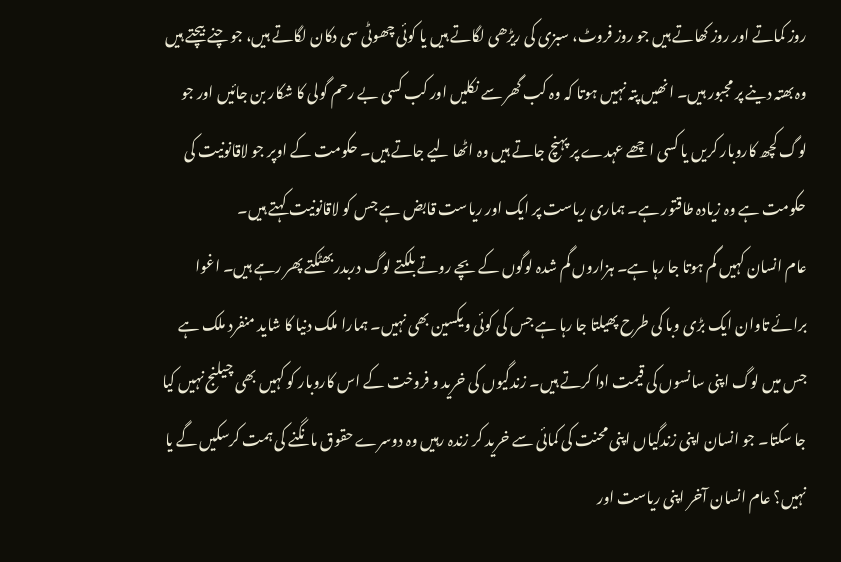روز کماتے اور روز کھاتے ہیں جو روز فروٹ، سبزی کی ریڑھی لگاتے ہیں یا کوئی چھوٹی سی دکان لگاتے ہیں، جو چنے بیچتے ہیں وہ بھتہ دینے پر مجبور ہیں۔ انھیں پتہ نہیں ہوتا کہ وہ کب گھر سے نکلیں اور کب کسی بے رحم گولی کا شکار بن جائیں اور جو لوگ کچھ کاروبار کریں یا کسی اچھے عہدے پر پہنچ جاتے ہیں وہ اٹھا لیے جاتے ہیں۔ حکومت کے اوپر جو لاقانونیت کی حکومت ہے وہ زیادہ طاقتور ہے۔ ہماری ریاست پر ایک اور ریاست قابض ہے جس کو لاقانونیت کہتے ہیں۔
عام انسان کہیں گم ہوتا جا رہا ہے۔ ہزاروں گم شدہ لوگوں کے بچے روتے بلکتے لوگ دربدر بھٹکتے پھر رہے ہیں۔ اغوا برائے تاوان ایک بڑی وبا کی طرح پھیلتا جا رہا ہے جس کی کوئی ویکسین بھی نہیں۔ ہمارا ملک دنیا کا شاید منفرد ملک ہے جس میں لوگ اپنی سانسوں کی قیمت ادا کرتے ہیں۔ زندگیوں کی خرید و فروخت کے اس کاروبار کو کہیں بھی چیلنج نہیں کیا جا سکتا۔ جو انسان اپنی زندگیاں اپنی محنت کی کمائی سے خرید کر زندہ رہیں وہ دوسرے حقوق مانگنے کی ہمت کرسکیں گے یا نہیں؟ عام انسان آخر اپنی ریاست اور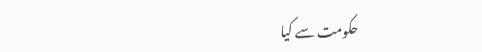حکومت سے کیا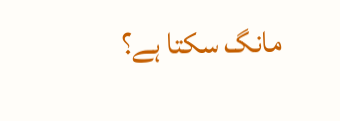مانگ سکتا ہے؟